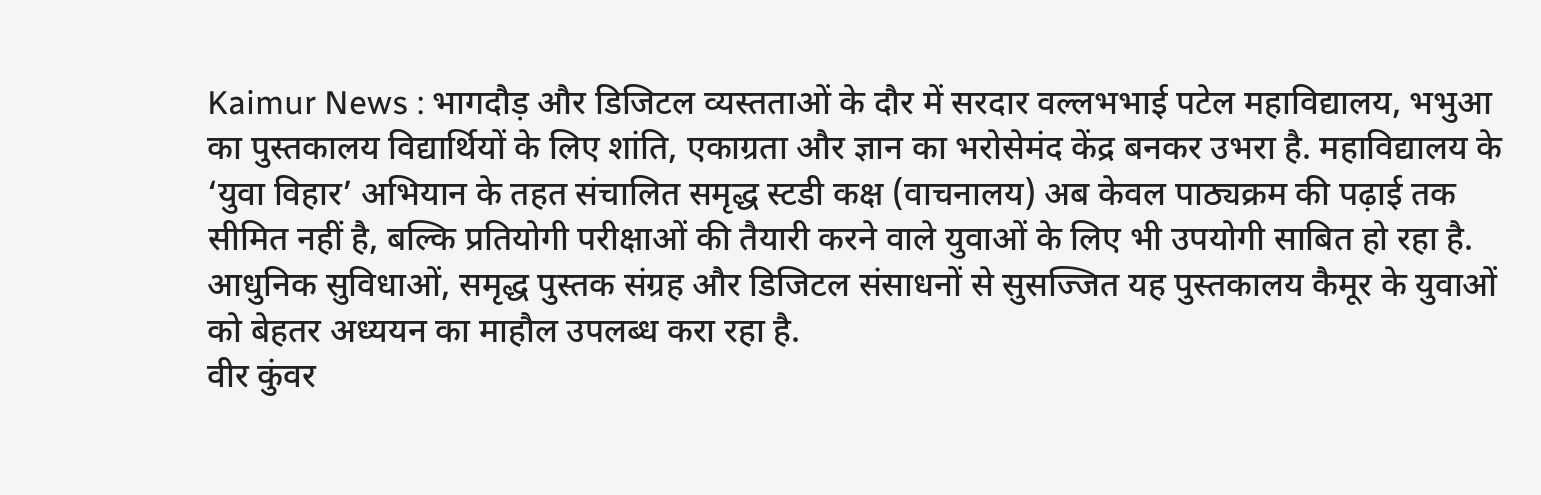Kaimur News : भागदौड़ और डिजिटल व्यस्तताओं के दौर में सरदार वल्लभभाई पटेल महाविद्यालय, भभुआ का पुस्तकालय विद्यार्थियों के लिए शांति, एकाग्रता और ज्ञान का भरोसेमंद केंद्र बनकर उभरा है. महाविद्यालय के ‘युवा विहार’ अभियान के तहत संचालित समृद्ध स्टडी कक्ष (वाचनालय) अब केवल पाठ्यक्रम की पढ़ाई तक सीमित नहीं है, बल्कि प्रतियोगी परीक्षाओं की तैयारी करने वाले युवाओं के लिए भी उपयोगी साबित हो रहा है. आधुनिक सुविधाओं, समृद्ध पुस्तक संग्रह और डिजिटल संसाधनों से सुसज्जित यह पुस्तकालय कैमूर के युवाओं को बेहतर अध्ययन का माहौल उपलब्ध करा रहा है.
वीर कुंवर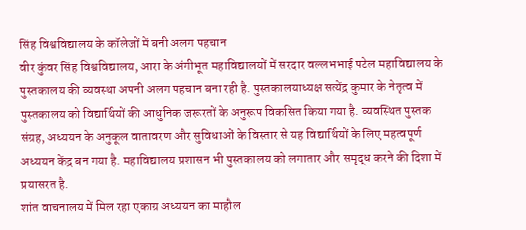सिंह विश्वविद्यालय के कॉलेजों में बनी अलग पहचान
वीर कुंवर सिंह विश्वविद्यालय, आरा के अंगीभूत महाविद्यालयों में सरदार वल्लभभाई पटेल महाविद्यालय के पुस्तकालय की व्यवस्था अपनी अलग पहचान बना रही है. पुस्तकालयाध्यक्ष सत्येंद्र कुमार के नेतृत्व में पुस्तकालय को विद्यार्थियों की आधुनिक जरूरतों के अनुरूप विकसित किया गया है. व्यवस्थित पुस्तक संग्रह, अध्ययन के अनुकूल वातावरण और सुविधाओं के विस्तार से यह विद्यार्थियों के लिए महत्वपूर्ण अध्ययन केंद्र बन गया है. महाविद्यालय प्रशासन भी पुस्तकालय को लगातार और समृद्ध करने की दिशा में प्रयासरत है.
शांत वाचनालय में मिल रहा एकाग्र अध्ययन का माहौल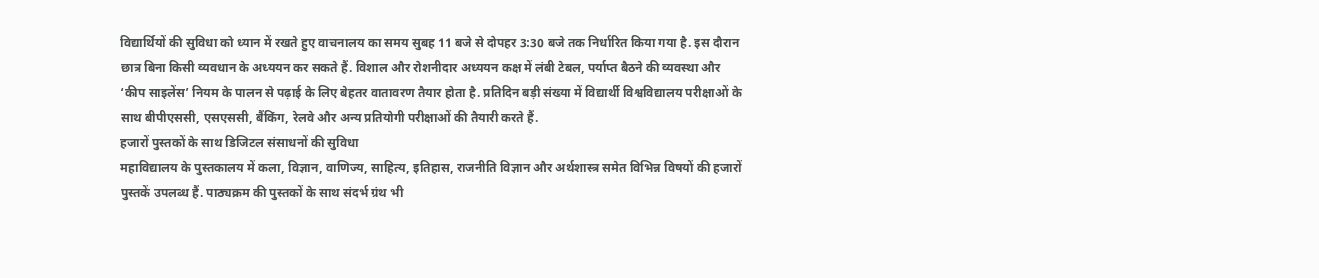विद्यार्थियों की सुविधा को ध्यान में रखते हुए वाचनालय का समय सुबह 11 बजे से दोपहर 3:30 बजे तक निर्धारित किया गया है. इस दौरान छात्र बिना किसी व्यवधान के अध्ययन कर सकते हैं. विशाल और रोशनीदार अध्ययन कक्ष में लंबी टेबल, पर्याप्त बैठने की व्यवस्था और ‘कीप साइलेंस’ नियम के पालन से पढ़ाई के लिए बेहतर वातावरण तैयार होता है. प्रतिदिन बड़ी संख्या में विद्यार्थी विश्वविद्यालय परीक्षाओं के साथ बीपीएससी, एसएससी, बैंकिंग, रेलवे और अन्य प्रतियोगी परीक्षाओं की तैयारी करते हैं.
हजारों पुस्तकों के साथ डिजिटल संसाधनों की सुविधा
महाविद्यालय के पुस्तकालय में कला, विज्ञान, वाणिज्य, साहित्य, इतिहास, राजनीति विज्ञान और अर्थशास्त्र समेत विभिन्न विषयों की हजारों पुस्तकें उपलब्ध हैं. पाठ्यक्रम की पुस्तकों के साथ संदर्भ ग्रंथ भी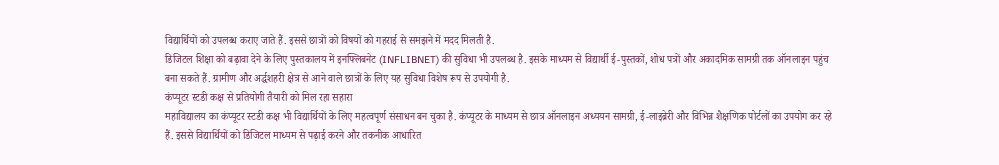विद्यार्थियों को उपलब्ध कराए जाते हैं. इससे छात्रों को विषयों को गहराई से समझने में मदद मिलती है.
डिजिटल शिक्षा को बढ़ावा देने के लिए पुस्तकालय में इनफ्लिबनेट (INFLIBNET) की सुविधा भी उपलब्ध है. इसके माध्यम से विद्यार्थी ई-पुस्तकों, शोध पत्रों और अकादमिक सामग्री तक ऑनलाइन पहुंच बना सकते हैं. ग्रामीण और अर्द्धशहरी क्षेत्र से आने वाले छात्रों के लिए यह सुविधा विशेष रूप से उपयोगी है.
कंप्यूटर स्टडी कक्ष से प्रतियोगी तैयारी को मिल रहा सहारा
महाविद्यालय का कंप्यूटर स्टडी कक्ष भी विद्यार्थियों के लिए महत्वपूर्ण संसाधन बन चुका है. कंप्यूटर के माध्यम से छात्र ऑनलाइन अध्ययन सामग्री, ई-लाइब्रेरी और विभिन्न शैक्षणिक पोर्टलों का उपयोग कर रहे हैं. इससे विद्यार्थियों को डिजिटल माध्यम से पढ़ाई करने और तकनीक आधारित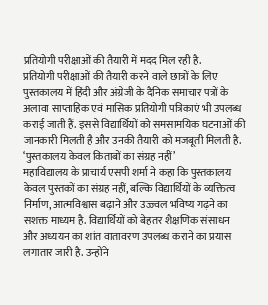प्रतियोगी परीक्षाओं की तैयारी में मदद मिल रही है.
प्रतियोगी परीक्षाओं की तैयारी करने वाले छात्रों के लिए पुस्तकालय में हिंदी और अंग्रेजी के दैनिक समाचार पत्रों के अलावा साप्ताहिक एवं मासिक प्रतियोगी पत्रिकाएं भी उपलब्ध कराई जाती हैं. इससे विद्यार्थियों को समसामयिक घटनाओं की जानकारी मिलती है और उनकी तैयारी को मजबूती मिलती है.
‘पुस्तकालय केवल किताबों का संग्रह नहीं’
महाविद्यालय के प्राचार्य एसपी शर्मा ने कहा कि पुस्तकालय केवल पुस्तकों का संग्रह नहीं, बल्कि विद्यार्थियों के व्यक्तित्व निर्माण, आत्मविश्वास बढ़ाने और उज्ज्वल भविष्य गढ़ने का सशक्त माध्यम है. विद्यार्थियों को बेहतर शैक्षणिक संसाधन और अध्ययन का शांत वातावरण उपलब्ध कराने का प्रयास लगातार जारी है. उन्होंने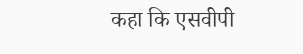कहा कि एसवीपी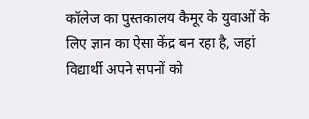कॉलेज का पुस्तकालय कैमूर के युवाओं के लिए ज्ञान का ऐसा केंद्र बन रहा है, जहां विद्यार्थी अपने सपनों को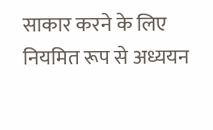साकार करने के लिए नियमित रूप से अध्ययन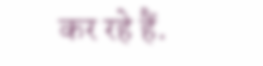कर रहे हैं.